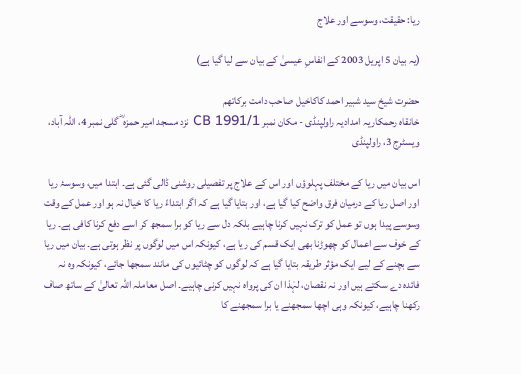ریا: حقیقت، وسوسے اور علاج

(یہ بیان 5 اپریل 2003 کے انفاسِ عیسیٰ کے بیان سے لیا گیا ہے)

حضرت شیخ سید شبیر احمد کاکاخیل صاحب دامت برکاتھم
خانقاہ رحمکاریہ امدادیہ راولپنڈی - مکان نمبر CB 1991/1 نزد مسجد امیر حمزہ ؓ گلی نمبر 4، اللہ آباد، ویسٹرج 3، راولپنڈی

اس بیان میں ریا کے مختلف پہلوؤں اور اس کے علاج پر تفصیلی روشنی ڈالی گئی ہے۔ ابتدا میں، وسوسۂ ریا اور اصل ریا کے درمیان فرق واضح کیا گیا ہے، اور بتایا گیا ہے کہ اگر ابتداءً ریا کا خیال نہ ہو اور عمل کے وقت وسوسے پیدا ہوں تو عمل کو ترک نہیں کرنا چاہیے بلکہ دل سے ریا کو برا سمجھ کر اسے دفع کرنا کافی ہے۔ ریا کے خوف سے اعمال کو چھوڑنا بھی ایک قسم کی ریا ہے، کیونکہ اس میں لوگوں پر نظر ہوتی ہے۔ بیان میں ریا سے بچنے کے لیے ایک مؤثر طریقہ بتایا گیا ہے کہ لوگوں کو چٹائیوں کی مانند سمجھا جائے، کیونکہ وہ نہ فائدہ دے سکتے ہیں اور نہ نقصان، لہٰذا ان کی پرواہ نہیں کرنی چاہیے۔ اصل معاملہ اللہ تعالیٰ کے ساتھ صاف رکھنا چاہیے، کیونکہ وہی اچھا سمجھنے یا برا سمجھنے کا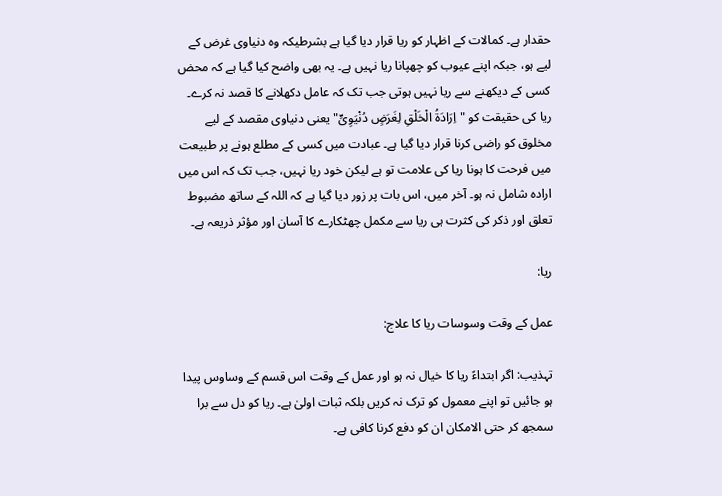حقدار ہے۔ کمالات کے اظہار کو ریا قرار دیا گیا ہے بشرطیکہ وہ دنیاوی غرض کے لیے ہو، جبکہ اپنے عیوب کو چھپانا ریا نہیں ہے۔ یہ بھی واضح کیا گیا ہے کہ محض کسی کے دیکھنے سے ریا نہیں ہوتی جب تک کہ عامل دکھلانے کا قصد نہ کرے۔ ریا کی حقیقت کو "اِرَادَۃُ الْخَلْقِ لِغَرَضٍ دُنْیَوِیٍّ" یعنی دنیاوی مقصد کے لیے مخلوق کو راضی کرنا قرار دیا گیا ہے۔ عبادت میں کسی کے مطلع ہونے پر طبیعت میں فرحت کا ہونا ریا کی علامت تو ہے لیکن خود ریا نہیں، جب تک کہ اس میں ارادہ شامل نہ ہو۔ آخر میں، اس بات پر زور دیا گیا ہے کہ اللہ کے ساتھ مضبوط تعلق اور ذکر کی کثرت ہی ریا سے مکمل چھٹکارے کا آسان اور مؤثر ذریعہ ہے۔

ریا:

عمل کے وقت وسوسات ریا کا علاج:

تہذیب: اگر ابتداءً ریا کا خیال نہ ہو اور عمل کے وقت اس قسم کے وساوس پیدا ہو جائیں تو اپنے معمول کو ترک نہ کریں بلکہ ثبات اولیٰ ہے۔ ریا کو دل سے برا سمجھ کر حتی الامکان ان کو دفع کرنا کافی ہے۔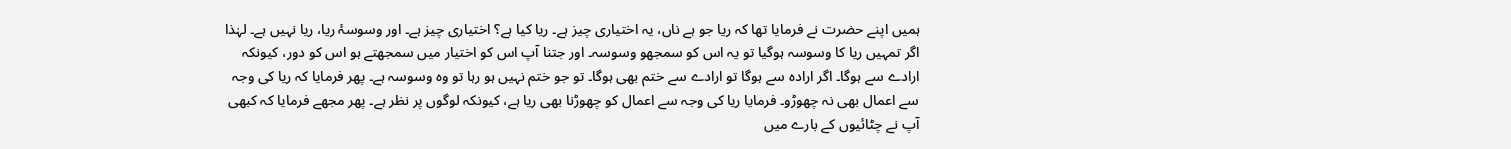ہمیں اپنے حضرت نے فرمایا تھا کہ ریا جو ہے ناں، یہ اختیاری چیز ہے۔ ریا کیا ہے؟ اختیاری چیز ہے۔ اور وسوسۂ ریا، ریا نہیں ہے۔ لہٰذا اگر تمہیں ریا کا وسوسہ ہوگیا تو یہ اس کو سمجھو وسوسہ۔ اور جتنا آپ اس کو اختیار میں سمجھتے ہو اس کو دور، کیونکہ ارادے سے ہوگا۔ اگر ارادہ سے ہوگا تو ارادے سے ختم بھی ہوگا۔ تو جو ختم نہیں ہو رہا تو وہ وسوسہ ہے۔ پھر فرمایا کہ ریا کی وجہ سے اعمال بھی نہ چھوڑو۔ فرمایا ریا کی وجہ سے اعمال کو چھوڑنا بھی ریا ہے، کیونکہ لوگوں پر نظر ہے۔ پھر مجھے فرمایا کہ کبھی آپ نے چٹائیوں کے بارے میں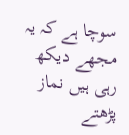سوچا ہے کہ یہ مجھے دیکھ رہی ہیں نماز پڑھتے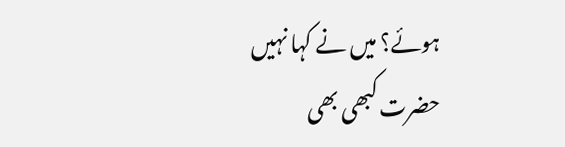ہوئے؟ میں نے کہا نہیں حضرت کبھی بھی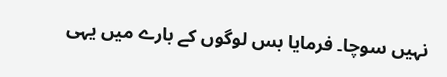نہیں سوچا۔ فرمایا بس لوگوں کے بارے میں یہی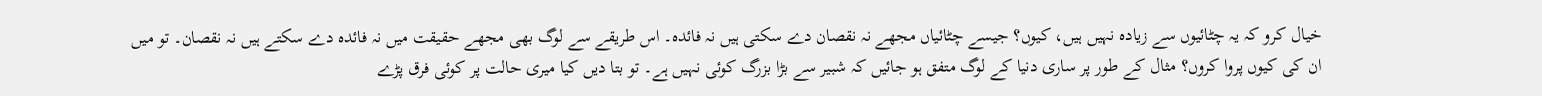خیال کرو کہ یہ چٹائیوں سے زیادہ نہیں ہیں، کیوں؟ جیسے چٹائیاں مجھے نہ نقصان دے سکتی ہیں نہ فائدہ۔ اس طریقے سے لوگ بھی مجھے حقیقت میں نہ فائدہ دے سکتے ہیں نہ نقصان۔ تو میں ان کی کیوں پروا کروں؟ مثال کے طور پر ساری دنیا کے لوگ متفق ہو جائیں کہ شبیر سے بڑا بزرگ کوئی نہیں ہے۔ تو بتا دیں کیا میری حالت پر کوئی فرق پڑے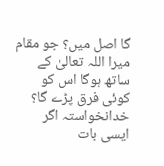گا اصل میں؟ جو مقام میرا اللہ تعالیٰ کے ساتھ ہوگا اس کو کوئی فرق پڑے گا؟ خدانخواستہ اگر ایسی بات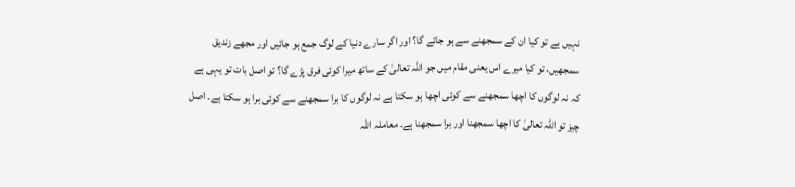نہیں ہے تو کیا ان کے سمجھنے سے ہو جائے گا؟ اور اگر سارے دنیا کے لوگ جمع ہو جائیں اور مجھے زندیق سمجھیں، تو کیا میرے اس یعنی مقام میں جو اللہ تعالیٰ کے ساتھ میرا کوئی فرق پڑے گا؟ تو اصل بات تو یہی ہے کہ نہ لوگوں کا اچھا سمجھنے سے کوئی اچھا ہو سکتا ہے نہ لوگوں کا برا سمجھنے سے کوئی برا ہو سکتا ہے۔ اصل چیز تو اللہ تعالیٰ کا اچھا سمجھنا اور برا سمجھنا ہے۔ معاملہ اللہ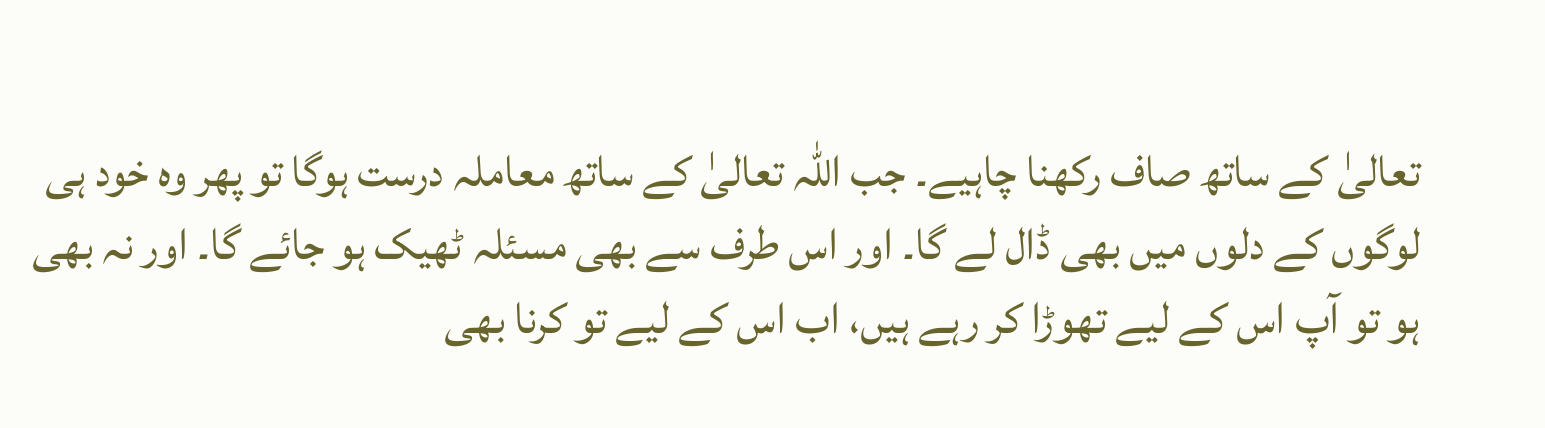تعالیٰ کے ساتھ صاف رکھنا چاہیے۔ جب اللہ تعالیٰ کے ساتھ معاملہ درست ہوگا تو پھر وہ خود ہی لوگوں کے دلوں میں بھی ڈال لے گا۔ اور اس طرف سے بھی مسئلہ ٹھیک ہو جائے گا۔ اور نہ بھی ہو تو آپ اس کے لیے تھوڑا کر رہے ہیں، اب اس کے لیے تو کرنا بھی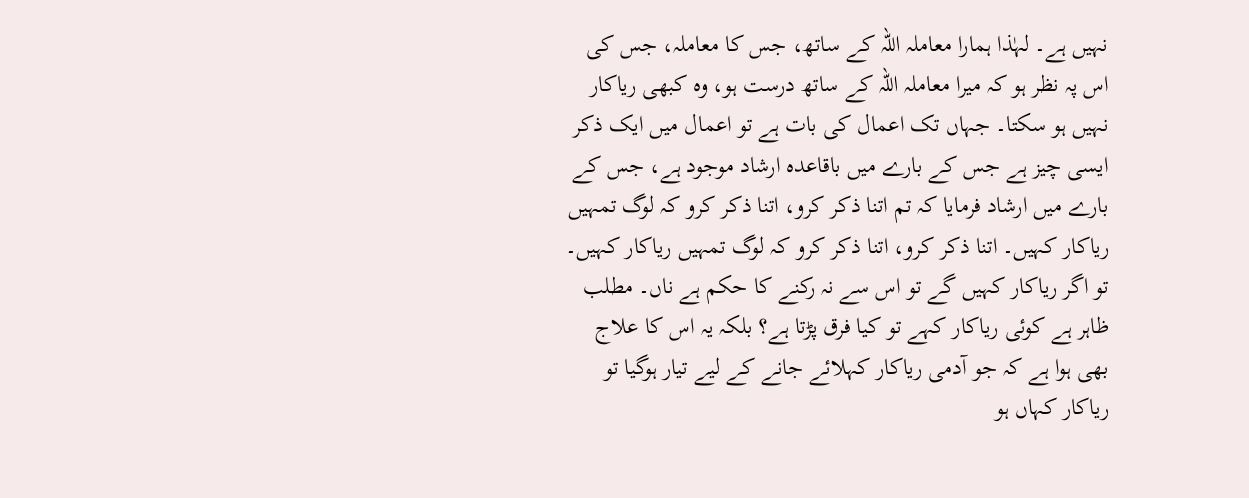نہیں ہے۔ لہٰذا ہمارا معاملہ اللہ کے ساتھ، جس کا معاملہ، جس کی اس پہ نظر ہو کہ میرا معاملہ اللہ کے ساتھ درست ہو، وہ کبھی ریاکار نہیں ہو سکتا۔ جہاں تک اعمال کی بات ہے تو اعمال میں ایک ذکر ایسی چیز ہے جس کے بارے میں باقاعدہ ارشاد موجود ہے، جس کے بارے میں ارشاد فرمایا کہ تم اتنا ذکر کرو، اتنا ذکر کرو کہ لوگ تمہیں ریاکار کہیں۔ اتنا ذکر کرو، اتنا ذکر کرو کہ لوگ تمہیں ریاکار کہیں۔ تو اگر ریاکار کہیں گے تو اس سے نہ رکنے کا حکم ہے ناں۔ مطلب ظاہر ہے کوئی ریاکار کہے تو کیا فرق پڑتا ہے؟ بلکہ یہ اس کا علاج بھی ہوا ہے کہ جو آدمی ریاکار کہلائے جانے کے لیے تیار ہوگیا تو ریاکار کہاں ہو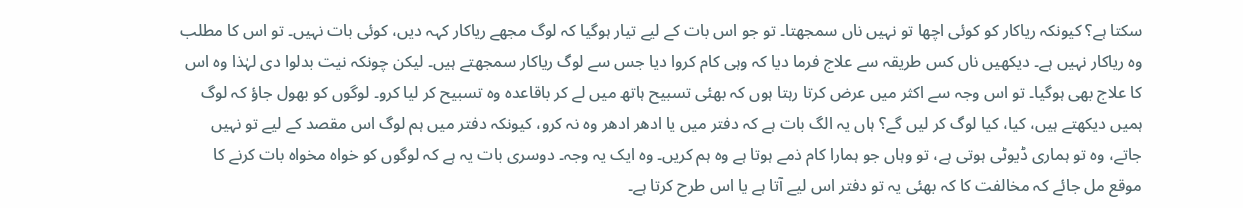سکتا ہے؟ کیونکہ ریاکار کو کوئی اچھا تو نہیں ناں سمجھتا۔ تو جو اس بات کے لیے تیار ہوگیا کہ لوگ مجھے ریاکار کہہ دیں، کوئی بات نہیں۔ تو اس کا مطلب وہ ریاکار نہیں ہے۔ دیکھیں ناں کس طریقہ سے علاج فرما دیا کہ وہی کام کروا دیا جس سے لوگ ریاکار سمجھتے ہیں۔ لیکن چونکہ نیت بدلوا دی لہٰذا وہ اس کا علاج بھی ہوگیا۔ تو اس وجہ سے اکثر میں عرض کرتا رہتا ہوں کہ بھئی تسبیح ہاتھ میں لے کر باقاعدہ وہ تسبیح کر لیا کرو۔ لوگوں کو بھول جاؤ کہ لوگ ہمیں دیکھتے ہیں، کیا، کیا لوگ کر لیں گے؟ ہاں یہ الگ بات ہے کہ دفتر میں یا ادھر ادھر وہ نہ کرو، کیونکہ دفتر میں ہم لوگ اس مقصد کے لیے تو نہیں جاتے، وہ تو ہماری ڈیوٹی ہوتی ہے، تو وہاں جو ہمارا کام ذمے ہوتا ہے وہ ہم کریں۔ وہ ایک یہ وجہ۔ دوسری بات یہ ہے کہ لوگوں کو خواہ مخواہ بات کرنے کا موقع مل جائے کہ مخالفت کا کہ بھئی یہ تو دفتر اس لیے آتا ہے یا اس طرح کرتا ہے۔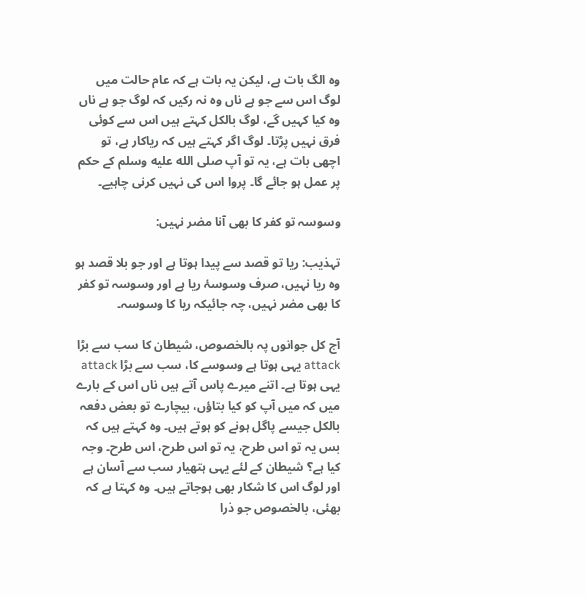وہ الگ بات ہے، لیکن یہ بات ہے کہ عام حالت میں لوگ اس سے جو ہے ناں وہ نہ رکیں کہ لوگ جو ہے ناں وہ کیا کہیں گے، لوگ بالکل کہتے ہیں اس سے کوئی فرق نہیں پڑتا۔ لوگ اگر کہتے ہیں کہ ریاکار ہے، تو اچھی بات ہے، یہ تو آپ صلى الله عليه وسلم کے حکم پر عمل ہو جائے گا۔ پروا اس کی نہیں کرنی چاہیے۔

وسوسہ تو کفر کا بھی آنا مضر نہیں:

تہذیب: ریا تو قصد سے پیدا ہوتا ہے اور جو بلا قصد ہو وہ ریا نہیں، صرف وسوسۂ ریا ہے اور وسوسہ تو کفر کا بھی مضر نہیں، چہ جائیکہ ریا کا وسوسہ۔

آج کل جوانوں پہ بالخصوص، شیطان کا سب سے بڑا attack یہی ہوتا ہے وسوسے کا، سب سے بڑا attack یہی ہوتا ہے۔ اتنے میرے پاس آتے ہیں ناں اس کے بارے میں کہ میں آپ کو کیا بتاؤں، بیچارے تو بعض دفعہ بالکل جیسے پاگل ہونے کو ہوتے ہیں۔ وہ کہتے ہیں کہ بس یہ تو اس طرح، یہ تو اس طرح، اس طرح۔ وجہ کیا ہے؟ شیطان کے لئے یہی ہتھیار سب سے آسان ہے اور لوگ اس کا شکار بھی ہوجاتے ہیں۔ وہ کہتا ہے کہ بھئی، بالخصوص جو ذرا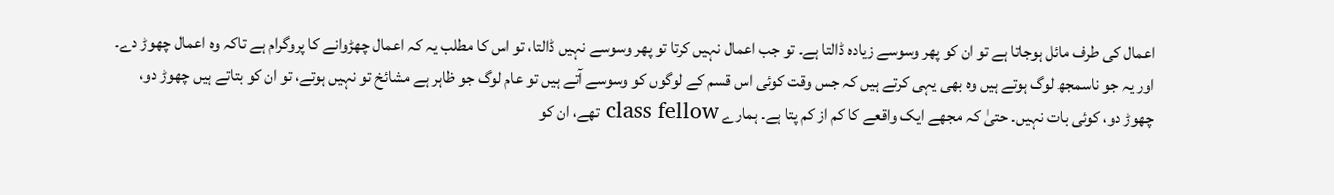اعمال کی طرف مائل ہوجاتا ہے تو ان کو پھر وسوسے زیادہ ڈالتا ہے۔ تو جب اعمال نہیں کرتا تو پھر وسوسے نہیں ڈالتا، تو اس کا مطلب یہ کہ اعمال چھڑوانے کا پروگرام ہے تاکہ وہ اعمال چھوڑ دے۔ اور یہ جو ناسمجھ لوگ ہوتے ہیں وہ بھی یہی کرتے ہیں کہ جس وقت کوئی اس قسم کے لوگوں کو وسوسے آتے ہیں تو عام لوگ جو ظاہر ہے مشائخ تو نہیں ہوتے، تو ان کو بتاتے ہیں چھوڑ دو، چھوڑ دو، کوئی بات نہیں۔ حتیٰ کہ مجھے ایک واقعے کا کم از کم پتا ہے۔ ہمارے class fellow تھے، ان کو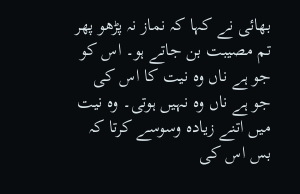بھائی نے کہا کہ نماز نہ پڑھو پھر تم مصیبت بن جاتے ہو۔ اس کو جو ہے ناں وہ نیت کا اس کی جو ہے ناں وہ نہیں ہوتی۔ وہ نیت میں اتنے زیادہ وسوسے کرتا کہ بس اس کی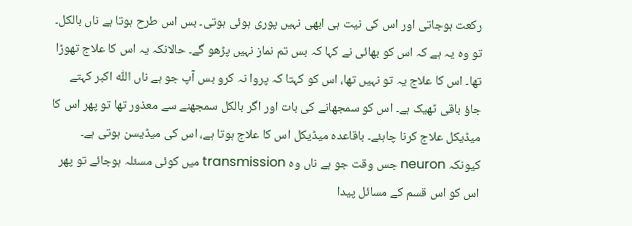رکعت ہوجاتی اور اس کی نیت ہی ابھی نہیں پوری ہوئی ہوتی۔ بس اس طرح ہوتا ہے ناں بالکل۔ تو وہ یہ ہے کہ اس کو بھائی نے کہا کہ بس تم نماز نہیں پڑھو گے۔ حالانکہ یہ اس کا علاج تھوڑا تھا۔ اس کا علاج یہ تو نہیں تھا، اس کو کہتا کہ پروا نہ کرو بس آپ جو ہے ناں اللّٰہ اکبر کہتے جاؤ باقی ٹھیک ہے۔ اس کو سمجھانے کی بات اور اگر بالکل سمجھنے سے معذور تھا تو پھر اس کا میڈیکل علاج کرنا چاہئے۔ باقاعدہ میڈیکل اس کا علاج ہوتا ہے، اس کی میڈیسن ہوتی ہے۔ کیونکہ neuron جس وقت جو ہے ناں وہ transmission میں کوئی مسئلہ ہوجائے تو پھر اس کو اس قسم کے مسائل پیدا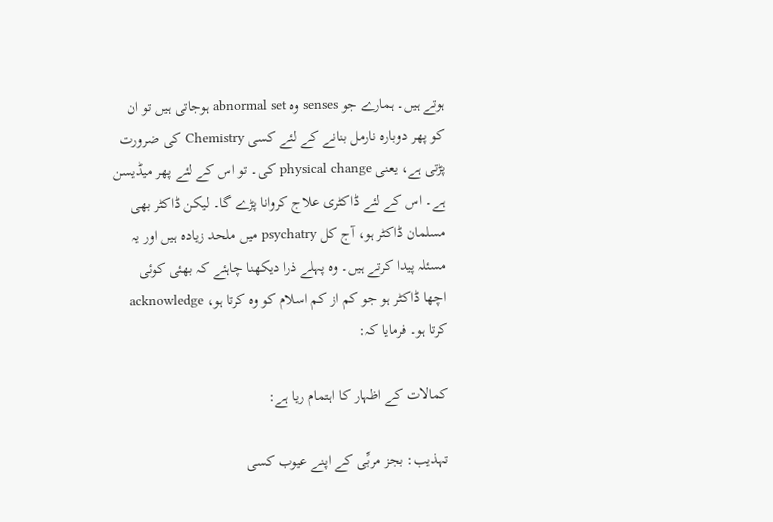ہوتے ہیں۔ ہمارے جو senses وہ abnormal set ہوجاتی ہیں تو ان کو پھر دوبارہ نارمل بنانے کے لئے کسی Chemistry کی ضرورت پڑتی ہے، یعنی physical change کی۔ تو اس کے لئے پھر میڈیسن ہے۔ اس کے لئے ڈاکٹری علاج کروانا پڑے گا۔ لیکن ڈاکٹر بھی مسلمان ڈاکٹر ہو، آج کل psychatry میں ملحد زیادہ ہیں اور یہ مسئلہ پیدا کرتے ہیں۔ وہ پہلے ذرا دیکھنا چاہئے کہ بھئی کوئی اچھا ڈاکٹر ہو جو کم از کم اسلام کو وہ کرتا ہو، acknowledge کرتا ہو۔ فرمایا کہ:

کمالات کے اظہار کا اہتمام ریا ہے:

تہذیب: بجز مربِّی کے اپنے عیوب کسی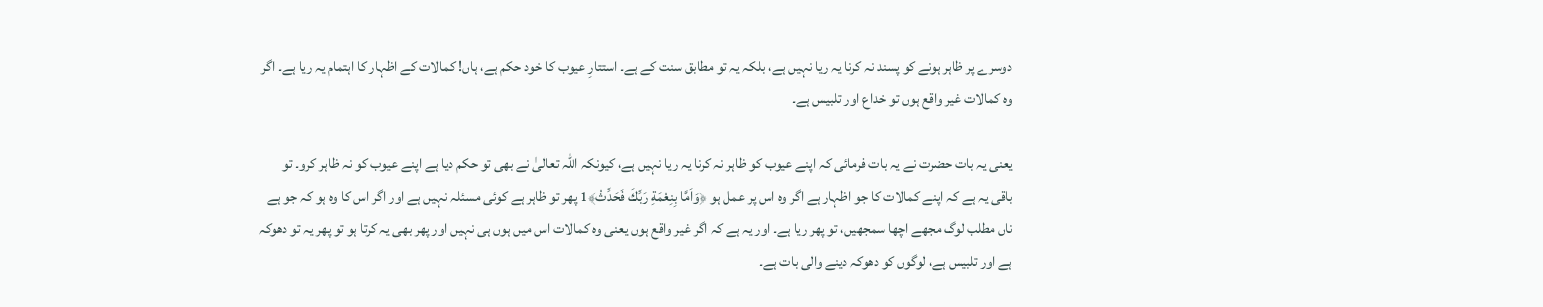دوسرے پر ظاہر ہونے کو پسند نہ کرنا یہ ریا نہیں ہے، بلکہ یہ تو مطابق سنت کے ہے۔ استتارِ عیوب کا خود حکم ہے، ہاں! کمالات کے اظہار کا اہتمام یہ ریا ہے۔ اگر وہ کمالات غیر واقع ہوں تو خداع اور تلبیس ہے۔

یعنی یہ بات حضرت نے یہ بات فرمائی کہ اپنے عیوب کو ظاہر نہ کرنا یہ ریا نہیں ہے، کیونکہ اللہ تعالیٰ نے بھی تو حکم دیا ہے اپنے عیوب کو نہ ظاہر کرو۔ تو باقی یہ ہے کہ اپنے کمالات کا جو اظہار ہے اگر وہ اس پر عمل ہو ﴿وَاَمَّا بِنِعْمَةِ رَبِّكَ فَحَدِّثْ﴾1 پھر تو ظاہر ہے کوئی مسئلہ نہیں ہے اور اگر اس کا وہ ہو کہ جو ہے ناں مطلب لوگ مجھے اچھا سمجھیں، تو پھر ریا ہے۔ اور یہ ہے کہ اگر غیر واقع ہوں یعنی وہ کمالات اس میں ہوں ہی نہیں اور پھر بھی یہ کرتا ہو تو پھر یہ تو دھوکہ ہے اور تلبیس ہے، لوگوں کو دھوکہ دینے والی بات ہے۔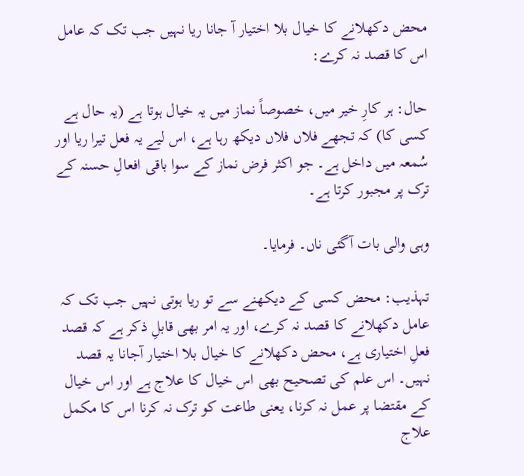محض دکھلانے کا خیال بلا اختیار آ جانا ریا نہیں جب تک کہ عامل اس کا قصد نہ کرے:

حال: ہر کارِ خیر میں، خصوصاً نماز میں یہ خیال ہوتا ہے (یہ حال ہے کسی کا) کہ تجھے فلاں فلاں دیکھ رہا ہے، اس لیے یہ فعل تیرا ریا اور سُمعہ میں داخل ہے۔ جو اکثر فرض نماز کے سوا باقی افعالِ حسنہ کے ترک پر مجبور کرتا ہے۔

وہی والی بات آگئی ناں۔ فرمایا۔

تہذیب: محض کسی کے دیکھنے سے تو ریا ہوتی نہیں جب تک کہ عامل دکھلانے کا قصد نہ کرے، اور یہ امر بھی قابلِ ذکر ہے کہ قصد فعلِ اختیاری ہے، محض دکھلانے کا خیال بلا اختیار آجانا یہ قصد نہیں۔ اس علم کی تصحیح بھی اس خیال کا علاج ہے اور اس خیال کے مقتضا پر عمل نہ کرنا، یعنی طاعت کو ترک نہ کرنا اس کا مکمل علاج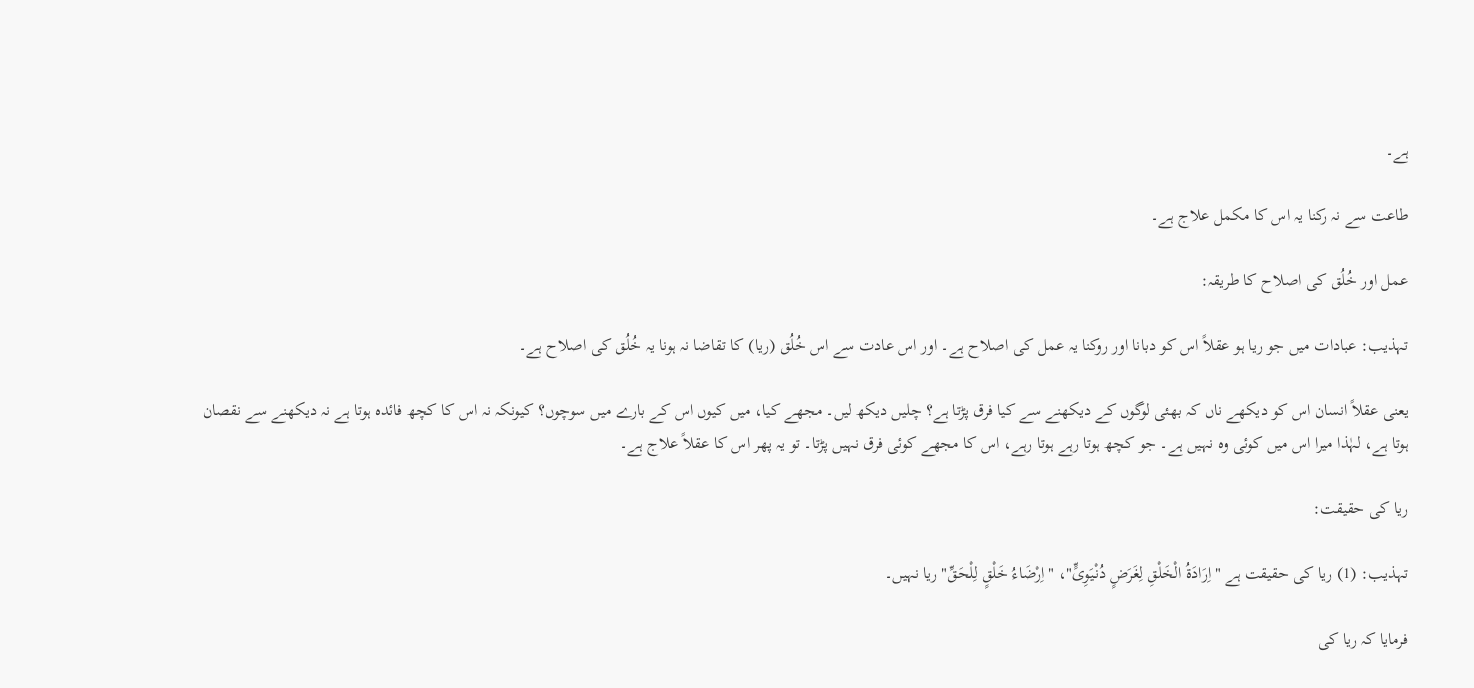ہے۔

طاعت سے نہ رکنا یہ اس کا مکمل علاج ہے۔

عمل اور خُلُق کی اصلاح کا طریقہ:

تہذیب: عبادات میں جو ریا ہو عقلاً اس کو دبانا اور روکنا یہ عمل کی اصلاح ہے۔ اور اس عادت سے اس خُلُق (ریا) کا تقاضا نہ ہونا یہ خُلُق کی اصلاح ہے۔

یعنی عقلاً انسان اس کو دیکھے ناں کہ بھئی لوگوں کے دیکھنے سے کیا فرق پڑتا ہے؟ چلیں دیکھ لیں۔ مجھے کیا، میں کیوں اس کے بارے میں سوچوں؟ کیونکہ نہ اس کا کچھ فائدہ ہوتا ہے نہ دیکھنے سے نقصان ہوتا ہے، لہٰذا میرا اس میں کوئی وہ نہیں ہے۔ جو کچھ ہوتا رہے ہوتا رہے، اس کا مجھے کوئی فرق نہیں پڑتا۔ تو یہ پھر اس کا عقلاً علاج ہے۔

ریا کی حقیقت:

تہذیب: (1) ریا کی حقیقت ہے "اِرَادَۃُ الْخَلْقِ لِغَرَضٍ دُنْیَوِیٍّ"، "اِرْضَاءُ خَلْقٍ لِلْحَقِّ" ریا نہیں۔

فرمایا کہ ریا کی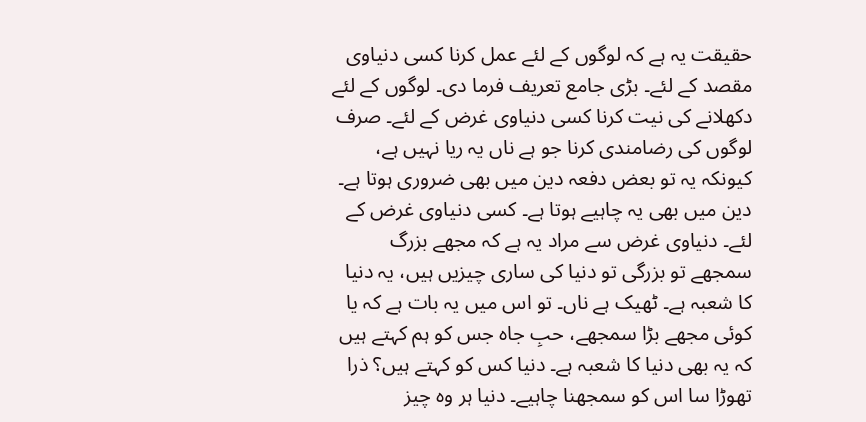حقیقت یہ ہے کہ لوگوں کے لئے عمل کرنا کسی دنیاوی مقصد کے لئے۔ بڑی جامع تعریف فرما دی۔ لوگوں کے لئے دکھلانے کی نیت کرنا کسی دنیاوی غرض کے لئے۔ صرف لوگوں کی رضامندی کرنا جو ہے ناں یہ ریا نہیں ہے، کیونکہ یہ تو بعض دفعہ دین میں بھی ضروری ہوتا ہے۔ دین میں بھی یہ چاہیے ہوتا ہے۔ کسی دنیاوی غرض کے لئے۔ دنیاوی غرض سے مراد یہ ہے کہ مجھے بزرگ سمجھے تو بزرگی تو دنیا کی ساری چیزیں ہیں، یہ دنیا کا شعبہ ہے۔ ٹھیک ہے ناں۔ تو اس میں یہ بات ہے کہ یا کوئی مجھے بڑا سمجھے، حبِ جاہ جس کو ہم کہتے ہیں کہ یہ بھی دنیا کا شعبہ ہے۔ دنیا کس کو کہتے ہیں؟ ذرا تھوڑا سا اس کو سمجھنا چاہیے۔ دنیا ہر وہ چیز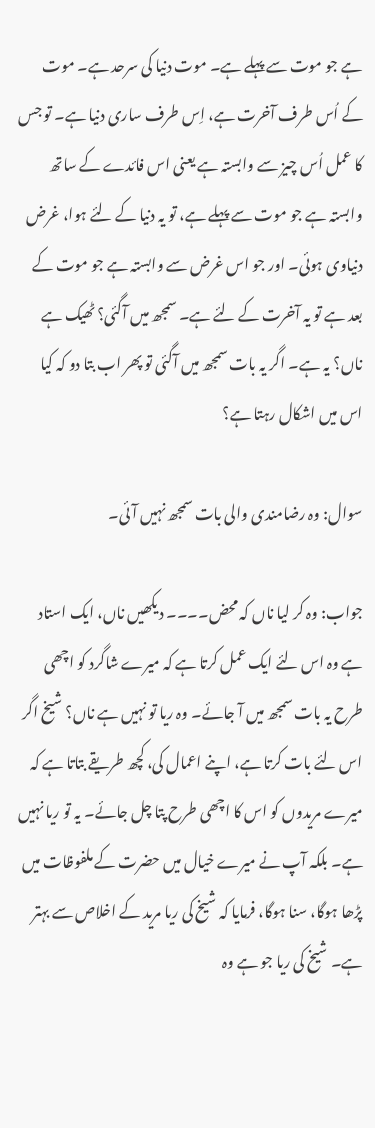ہے جو موت سے پہلے ہے۔ موت دنیا کی سرحد ہے۔ موت کے اُس طرف آخرت ہے، اِس طرف ساری دنیا ہے۔ تو جس کا عمل اُس چیز سے وابستہ ہے یعنی اس فائدے کے ساتھ وابستہ ہے جو موت سے پہلے ہے، تو یہ دنیا کے لئے ہوا، غرض دنیاوی ہوئی۔ اور جو اس غرض سے وابستہ ہے جو موت کے بعد ہے تو یہ آخرت کے لئے ہے۔ سمجھ میں آگئی؟ ٹھیک ہے ناں؟ یہ ہے۔ اگر یہ بات سمجھ میں آگئی تو پھر اب بتا دو کہ کیا اس میں اشکال رہتا ہے؟

سوال: وہ رضامندی والی بات سمجھ نہیں آئی۔

جواب: وہ کر لیا ناں کہ محض۔۔۔۔ دیکھیں ناں، ایک استاد ہے وہ اس لئے ایک عمل کرتا ہے کہ میرے شاگرد کو اچھی طرح یہ بات سمجھ میں آ جائے۔ وہ ریا تو نہیں ہے ناں؟ شیخ اگر اس لئے بات کرتا ہے، اپنے اعمال کی، کچھ طریقے بتاتا ہے کہ میرے مریدوں کو اس کا اچھی طرح پتا چل جائے۔ یہ تو ریا نہیں ہے۔ بلکہ آپ نے میرے خیال میں حضرت کے ملفوظات میں پڑھا ہوگا، سنا ہوگا، فرمایا کہ شیخ کی ریا مرید کے اخلاص سے بہتر ہے۔ شیخ کی ریا جو ہے وہ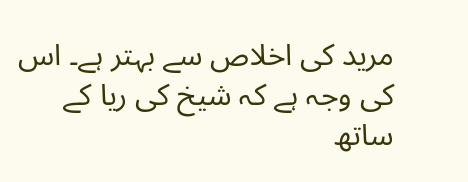مرید کی اخلاص سے بہتر ہے۔ اس کی وجہ ہے کہ شیخ کی ریا کے ساتھ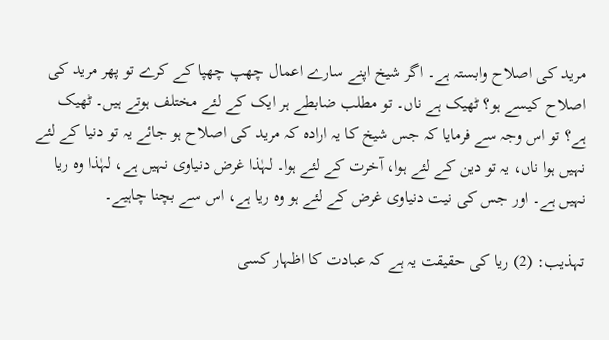مرید کی اصلاح وابستہ ہے۔ اگر شیخ اپنے سارے اعمال چھپ چھپا کے کرے تو پھر مرید کی اصلاح کیسے ہو؟ ٹھیک ہے ناں۔ تو مطلب ضابطے ہر ایک کے لئے مختلف ہوتے ہیں۔ ٹھیک ہے؟ تو اس وجہ سے فرمایا کہ جس شیخ کا یہ ارادہ کہ مرید کی اصلاح ہو جائے یہ تو دنیا کے لئے نہیں ہوا ناں، یہ تو دین کے لئے ہوا، آخرت کے لئے ہوا۔ لہٰذا غرض دنیاوی نہیں ہے، لہٰذا وہ ریا نہیں ہے۔ اور جس کی نیت دنیاوی غرض کے لئے ہو وہ ریا ہے، اس سے بچنا چاہیے۔

تہذیب: (2) ریا کی حقیقت یہ ہے کہ عبادت کا اظہار کسی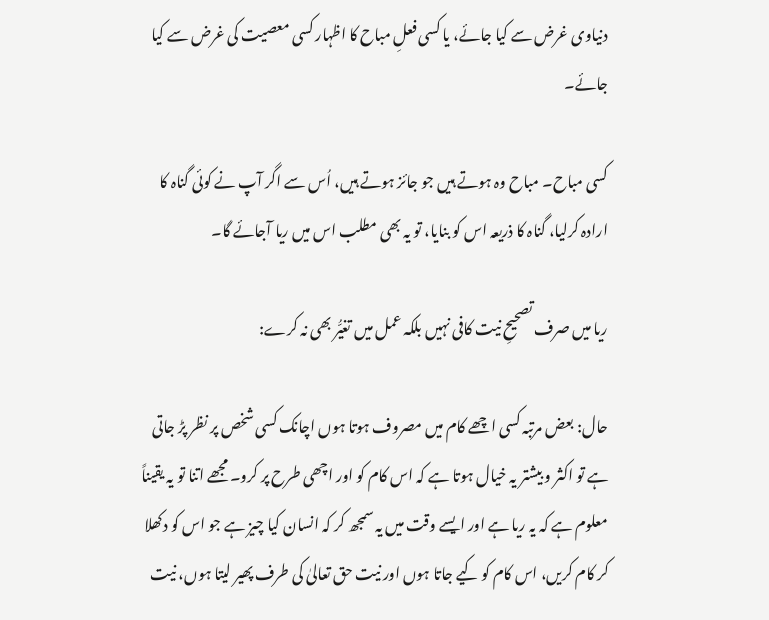دنیاوی غرض سے کیا جائے، یا کسی فعلِ مباح کا اظہار کسی معصیت کی غرض سے کیا جائے۔

کسی مباح۔ مباح وہ ہوتے ہیں جو جائز ہوتے ہیں، اُس سے اگر آپ نے کوئی گناہ کا ارادہ کرلیا، گناہ کا ذریعہ اس کو بنایا، تو یہ بھی مطلب اس میں ریا آجائے گا۔

ریا میں صرف تصحیحِ نیت کافی نہیں بلکہ عمل میں تغیُّر بھی نہ کرے:

حال: بعض مرتبہ کسی اچھے کام میں مصروف ہوتا ہوں اچانک کسی شخص پر نظر پڑ جاتی ہے تو اکثر و بیشتر یہ خیال ہوتا ہے کہ اس کام کو اور اچھی طرح پر کرو۔ مجھے اتنا تو یہ یقیناً معلوم ہے کہ یہ ریا ہے اور ایسے وقت میں یہ سمجھ کر کہ انسان کیا چیز ہے جو اس کو دکھلا کر کام کریں، اس کام کو کیے جاتا ہوں اور نیت حق تعالیٰ کی طرف پھیر لیتا ہوں، نیت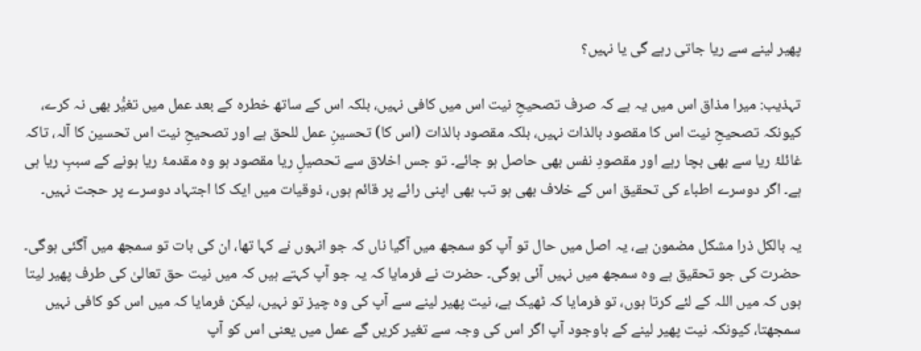پھیر لینے سے ریا جاتی رہے گی یا نہیں؟

تہذیب: میرا مذاق اس میں یہ ہے کہ صرف تصحیحِ نیت اس میں کافی نہیں، بلکہ اس کے ساتھ خطرہ کے بعد عمل میں تغیُّر بھی نہ کرے، کیونکہ تصحیحِ نیت اس کا مقصود بالذات نہیں، بلکہ مقصود بالذات (اس کا) تحسینِ عمل للحق ہے اور تصحیحِ نیت اس تحسین کا آلہ، تاکہ غائلۂ ریا سے بھی بچا رہے اور مقصودِ نفس بھی حاصل ہو جائے۔ تو جس اخلاق سے تحصیلِ ریا مقصود ہو وہ مقدمۂ ریا ہونے کے سببِ ریا ہی ہے۔ اگر دوسرے اطباء کی تحقیق اس کے خلاف بھی ہو تب بھی اپنی رائے پر قائم ہوں، ذوقیات میں ایک کا اجتہاد دوسرے پر حجت نہیں۔

یہ بالکل ذرا مشکل مضمون ہے، یہ اصل میں حال تو آپ کو سمجھ میں آگیا ناں کہ جو انہوں نے کہا تھا، ان کی بات تو سمجھ میں آگئی ہوگی۔ حضرت کی جو تحقیق ہے وہ سمجھ میں نہیں آئی ہوگی۔ حضرت نے فرمایا کہ یہ جو آپ کہتے ہیں کہ میں نیت حق تعالیٰ کی طرف پھیر لیتا ہوں کہ میں اللہ کے لئے کرتا ہوں، تو فرمایا کہ ٹھیک ہے، نیت پھیر لینے سے آپ کی وہ چیز تو نہیں، لیکن فرمایا کہ میں اس کو کافی نہیں سمجھتا، کیونکہ نیت پھیر لینے کے باوجود آپ اگر اس کی وجہ سے تغیر کریں گے عمل میں یعنی اس کو آپ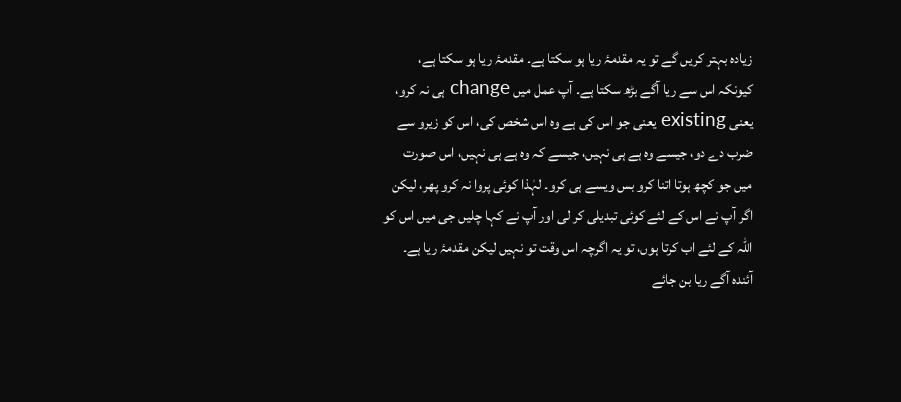زیادہ بہتر کریں گے تو یہ مقدمۂ ریا ہو سکتا ہے۔ مقدمۂ ریا ہو سکتا ہے، کیونکہ اس سے ریا آگے بڑھ سکتا ہے۔ آپ عمل میں change ہی نہ کرو، یعنی existing یعنی جو اس کی ہے وہ اس شخص کی، اس کو زیرو سے ضرب دے دو، جیسے وہ ہے ہی نہیں، جیسے کہ وہ ہے ہی نہیں، اس صورت میں جو کچھ ہوتا اتنا کرو بس ویسے ہی کرو۔ لہٰذا کوئی پروا نہ کرو پھر، لیکن اگر آپ نے اس کے لئے کوئی تبدیلی کر لی اور آپ نے کہا چلیں جی میں اس کو اللہ کے لئے اب کرتا ہوں، تو یہ اگرچہ اس وقت تو نہیں لیکن مقدمۂ ریا ہے۔ آئندہ آگے ریا بن جائے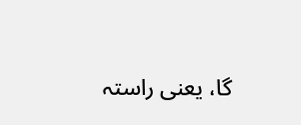گا، یعنی راستہ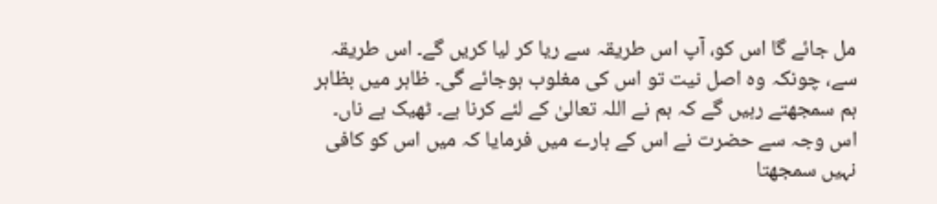مل جائے گا اس کو، آپ اس طریقہ سے ریا کر لیا کریں گے۔ اس طریقہ سے، چونکہ وہ اصل نیت تو اس کی مغلوب ہوجائے گی۔ ظاہر میں بظاہر ہم سمجھتے رہیں گے کہ ہم نے اللہ تعالیٰ کے لئے کرنا ہے۔ ٹھیک ہے ناں۔ اس وجہ سے حضرت نے اس کے بارے میں فرمایا کہ میں اس کو کافی نہیں سمجھتا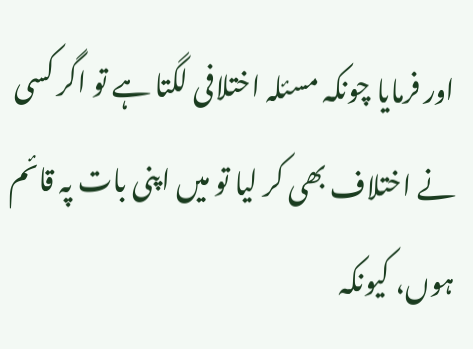اور فرمایا چونکہ مسئلہ اختلافی لگتا ہے تو اگر کسی نے اختلاف بھی کر لیا تو میں اپنی بات پہ قائم ہوں، کیونکہ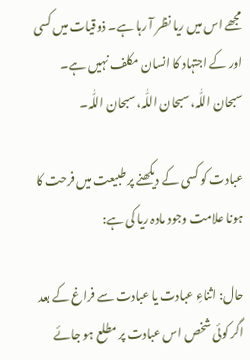مجھے اس میں ریا نظر آ رہا ہے۔ ذوقیات میں کسی اور کے اجتہاد کا انسان مکلف نہیں ہے۔ سبحان اللّٰہ، سبحان اللّٰہ، سبحان اللّٰہ۔

عبادت کو کسی کے دیکھنے پر طبیعت میں فرحت کا ہونا علامت وجود مادہ ریا کی ہے:

حال: اثناءِ عبادت یا عبادت سے فراغ کے بعد اگر کوئی شخص اس عبادت پر مطلع ہو جائے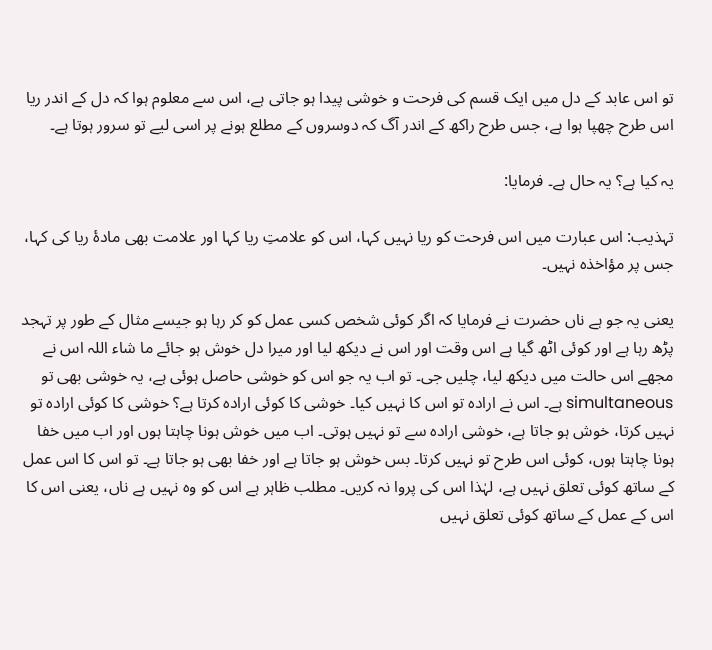تو اس عابد کے دل میں ایک قسم کی فرحت و خوشی پیدا ہو جاتی ہے، اس سے معلوم ہوا کہ دل کے اندر ریا اس طرح چھپا ہوا ہے، جس طرح راکھ کے اندر آگ کہ دوسروں کے مطلع ہونے پر اسی لیے تو سرور ہوتا ہے۔

یہ کیا ہے؟ یہ حال ہے۔ فرمایا:

تہذیب: اس عبارت میں اس فرحت کو ریا نہیں کہا، اس کو علامتِ ریا کہا اور علامت بھی مادۂ ریا کی کہا، جس پر مؤاخذہ نہیں۔

یعنی یہ جو ہے ناں حضرت نے فرمایا کہ اگر کوئی شخص کسی عمل کو کر رہا ہو جیسے مثال کے طور پر تہجد پڑھ رہا ہے اور کوئی اٹھ گیا ہے اس وقت اور اس نے دیکھ لیا اور میرا دل خوش ہو جائے ما شاء اللہ اس نے مجھے اس حالت میں دیکھ لیا، چلیں جی۔ تو اب یہ جو اس کو خوشی حاصل ہوئی ہے، یہ خوشی بھی تو simultaneous ہے۔ اس نے ارادہ تو اس کا نہیں کیا۔ خوشی کا کوئی ارادہ کرتا ہے؟ خوشی کا کوئی ارادہ تو نہیں کرتا، خوش ہو جاتا ہے، خوشی ارادہ سے تو نہیں ہوتی۔ اب میں خوش ہونا چاہتا ہوں اور اب میں خفا ہونا چاہتا ہوں، کوئی اس طرح تو نہیں کرتا۔ بس خوش ہو جاتا ہے اور خفا بھی ہو جاتا ہے۔ تو اس کا اس عمل کے ساتھ کوئی تعلق نہیں ہے، لہٰذا اس کی پروا نہ کریں۔ مطلب ظاہر ہے اس کو وہ نہیں ہے ناں، یعنی اس کا اس کے عمل کے ساتھ کوئی تعلق نہیں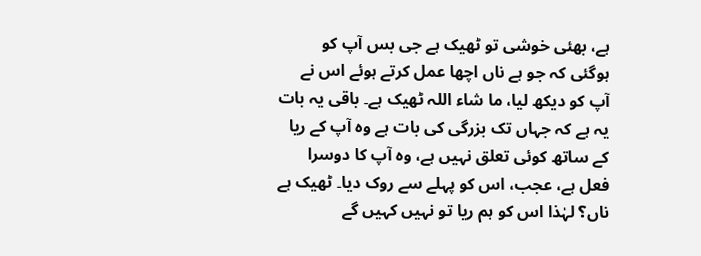ہے، بھئی خوشی تو ٹھیک ہے جی بس آپ کو ہوگئی کہ جو ہے ناں اچھا عمل کرتے ہوئے اس نے آپ کو دیکھ لیا، ما شاء اللہ ٹھیک ہے۔ باقی یہ بات یہ ہے کہ جہاں تک بزرگی کی بات ہے وہ آپ کے ریا کے ساتھ کوئی تعلق نہیں ہے، وہ آپ کا دوسرا فعل ہے، عجب، اس کو پہلے سے روک دیا۔ ٹھیک ہے ناں؟ لہٰذا اس کو ہم ریا تو نہیں کہیں گے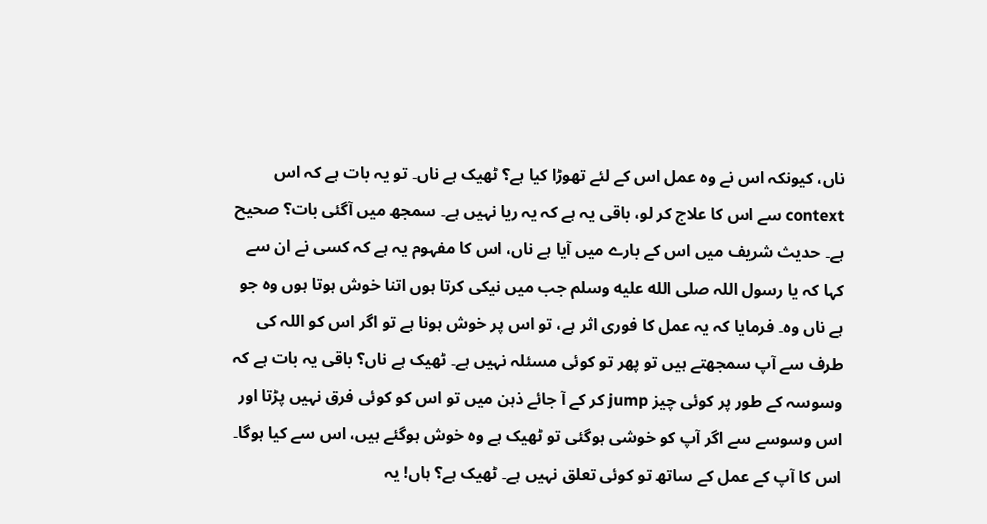ناں، کیونکہ اس نے وہ عمل اس کے لئے تھوڑا کیا ہے؟ ٹھیک ہے ناں۔ تو یہ بات ہے کہ اس context سے اس کا علاج کر لو، باقی یہ ہے کہ یہ ریا نہیں ہے۔ سمجھ میں آگئی بات؟ صحیح ہے۔ حدیث شریف میں اس کے بارے میں آیا ہے ناں، اس کا مفہوم یہ ہے کہ کسی نے ان سے کہا کہ یا رسول اللہ صلى الله عليه وسلم جب میں نیکی کرتا ہوں اتنا خوش ہوتا ہوں وہ جو ہے ناں وہ۔ فرمایا کہ یہ عمل کا فوری اثر ہے، تو اس پر خوش ہونا ہے تو اگر اس کو اللہ کی طرف سے آپ سمجھتے ہیں تو پھر تو کوئی مسئلہ نہیں ہے۔ ٹھیک ہے ناں؟ باقی یہ بات ہے کہ وسوسہ کے طور پر کوئی چیز jump کر کے آ جائے ذہن میں تو اس کو کوئی فرق نہیں پڑتا اور اس وسوسے سے اگر آپ کو خوشی ہوگئی تو ٹھیک ہے وہ خوش ہوگئے ہیں، اس سے کیا ہوگا۔ اس کا آپ کے عمل کے ساتھ تو کوئی تعلق نہیں ہے۔ ٹھیک ہے؟ ہاں! یہ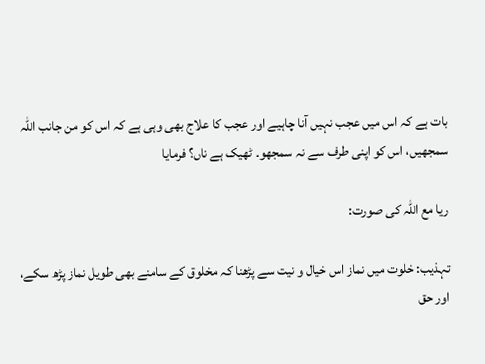بات ہے کہ اس میں عجب نہیں آنا چاہیے اور عجب کا علاج بھی وہی ہے کہ اس کو من جانب اللہ سمجھیں، اس کو اپنی طرف سے نہ سمجھو۔ ٹھیک ہے ناں؟ فرمایا

ریا مع اللہ کی صورت:

تہذیب: خلوت میں نماز اس خیال و نیت سے پڑھنا کہ مخلوق کے سامنے بھی طویل نماز پڑھ سکے، اور حق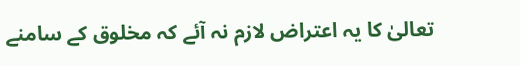تعالیٰ کا یہ اعتراض لازم نہ آئے کہ مخلوق کے سامنے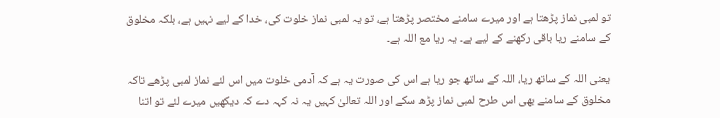تو لمبی نماز پڑھتا ہے اور میرے سامنے مختصر پڑھتا ہے، تو یہ لمبی نماز خلوت کی، خدا کے لیے نہیں ہے، بلکہ مخلوق کے سامنے ریا باقی رکھنے کے لیے ہے۔ یہ ریا مع اللہ ہے۔

یعنی اللہ کے ساتھ ریا، اللہ کے ساتھ جو ریا ہے اس کی صورت یہ ہے کہ آدمی خلوت میں اس لئے نماز لمبی پڑھے تاکہ مخلوق کے سامنے بھی اس طرح لمبی نماز پڑھ سکے اور اللہ تعالیٰ کہیں یہ نہ کہہ دے کہ دیکھیں میرے لئے تو اتنا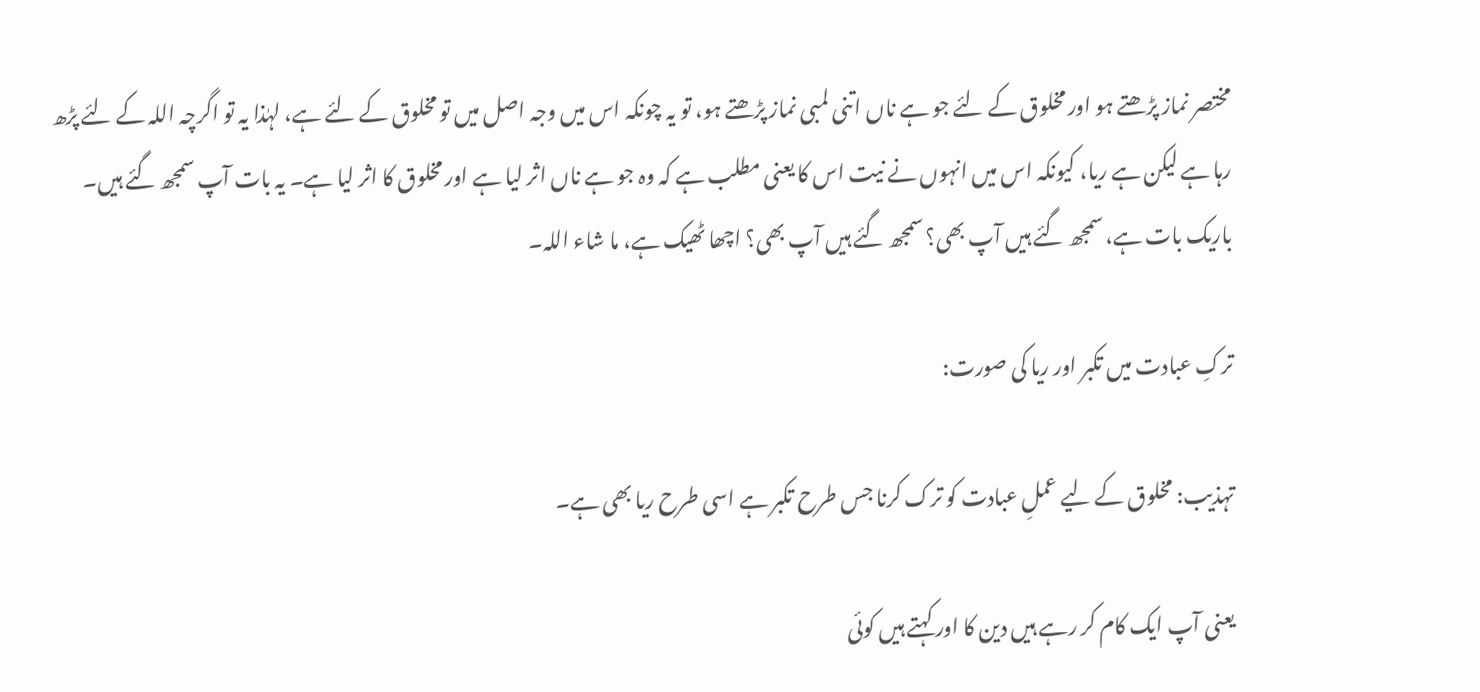مختصر نماز پڑھتے ہو اور مخلوق کے لئے جو ہے ناں اتنی لمبی نماز پڑھتے ہو، تو یہ چونکہ اس میں وجہ اصل میں تو مخلوق کے لئے ہے، لہٰذا یہ تو اگرچہ اللہ کے لئے پڑھ رہا ہے لیکن ہے ریا، کیونکہ اس میں انہوں نے نیت اس کا یعنی مطلب ہے کہ وہ جو ہے ناں اثر لیا ہے اور مخلوق کا اثر لیا ہے۔ یہ بات آپ سمجھ گئے ہیں۔ باریک بات ہے، سمجھ گئے ہیں آپ بھی؟ سمجھ گئے ہیں آپ بھی؟ اچھا ٹھیک ہے، ما شاء اللہ۔

ترکِ عبادت میں تکبر اور ریا کی صورت:

تہذیب: مخلوق کے لیے عملِ عبادت کو ترک کرنا جس طرح تکبر ہے اسی طرح ریا بھی ہے۔

یعنی آپ ایک کام کر رہے ہیں دین کا اور کہتے ہیں کوئی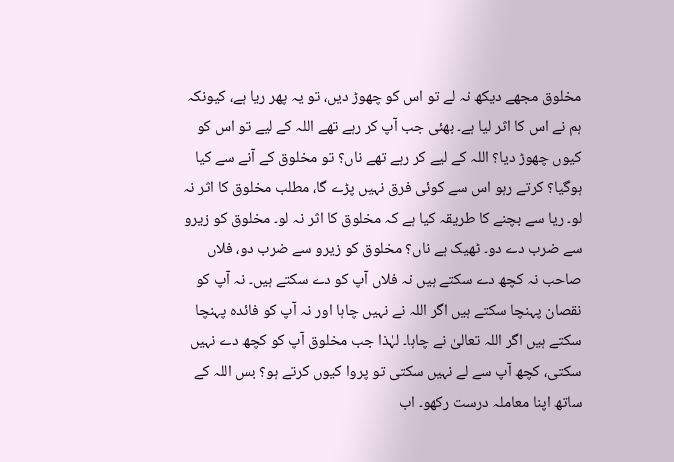مخلوق مجھے دیکھ نہ لے تو اس کو چھوڑ دیں، تو یہ پھر ریا ہے، کیونکہ ہم نے اس کا اثر لیا ہے۔ بھئی جب آپ کر رہے تھے اللہ کے لیے تو اس کو کیوں چھوڑ دیا؟ اللہ کے لیے کر رہے تھے ناں؟ تو مخلوق کے آنے سے کیا ہوگیا؟ کرتے رہو اس سے کوئی فرق نہیں پڑے گا، مطلب مخلوق کا اثر نہ لو۔ ریا سے بچنے کا طریقہ کیا ہے کہ مخلوق کا اثر نہ لو۔ مخلوق کو زیرو سے ضرب دے دو۔ ٹھیک ہے ناں؟ مخلوق کو زیرو سے ضرب دو، فلاں صاحب نہ کچھ دے سکتے ہیں نہ فلاں آپ کو دے سکتے ہیں۔ نہ آپ کو نقصان پہنچا سکتے ہیں اگر اللہ نے نہیں چاہا اور نہ آپ کو فائدہ پہنچا سکتے ہیں اگر اللہ تعالیٰ نے چاہا۔ لہٰذا جب مخلوق آپ کو کچھ دے نہیں سکتی، کچھ آپ سے لے نہیں سکتی تو پروا کیوں کرتے ہو؟ بس اللہ کے ساتھ اپنا معاملہ درست رکھو۔ اب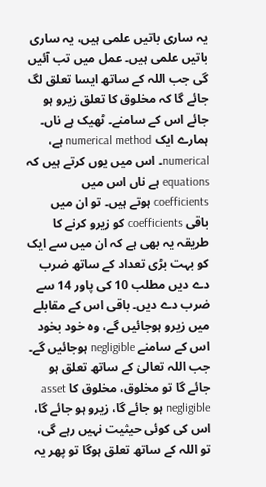یہ ساری باتیں علمی ہیں، یہ ساری باتیں علمی ہیں۔ عمل میں تب آئیں گی جب اللہ کے ساتھ ایسا تعلق لگ جائے گا کہ مخلوق کا تعلق زیرو ہو جائے اس کے سامنے۔ ٹھیک ہے ناں۔ ہمارے ایک numerical method ہے، numerical۔ اس میں یوں کرتے ہیں کہ equations ہے ناں اس میں coefficients ہوتے ہیں۔ تو ان میں باقی coefficients کو زیرو کرنے کا طریقہ یہ بھی ہے کہ ان میں سے ایک کو بہت بڑی تعداد کے ساتھ ضرب دے دیں مطلب 10 کی پاور 14 سے ضرب دے دیں۔ باقی اس کے مقابلے میں زیرو ہوجائیں گے، وہ خود بخود اس کے سامنے negligible ہوجائیں گے۔ جب اللہ تعالیٰ کے ساتھ تعلق ہو جائے گا تو مخلوق، مخلوق کا asset negligible ہو جائے گا، زیرو ہو جائے گا، اس کی کوئی حیثیت نہیں رہے گی، تو اللہ کے ساتھ تعلق ہوگا تو پھر یہ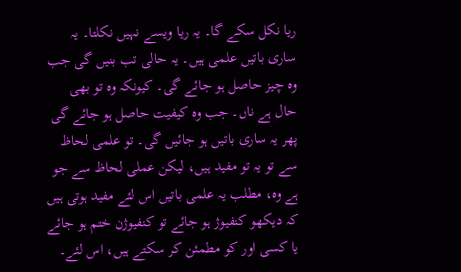ریا نکل سکے گا۔ یہ ریا ویسے نہیں نکلتا۔ یہ ساری باتیں علمی ہیں۔ یہ حالی تب بنیں گی جب وہ چیز حاصل ہو جائے گی۔ کیونکہ وہ تو بھی حال ہے ناں۔ جب وہ کیفیت حاصل ہو جائے گی پھر یہ ساری باتیں ہو جائیں گی۔ تو علمی لحاظ سے تو یہ تو مفید ہیں، لیکن عملی لحاظ سے جو ہے وہ، مطلب یہ علمی باتیں اس لئے مفید ہوتی ہیں کہ دیکھو کنفیوژ ہو جائے تو کنفیوژن ختم ہو جائے یا کسی اور کو مطمئن کر سکتے ہیں، اس لئے۔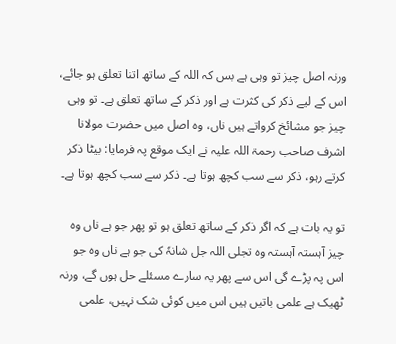ورنہ اصل چیز تو وہی ہے بس کہ اللہ کے ساتھ اتنا تعلق ہو جائے، اس کے لیے ذکر کی کثرت ہے اور ذکر کے ساتھ تعلق ہے۔ تو وہی چیز جو مشائخ کرواتے ہیں ناں، وہ اصل میں حضرت مولانا اشرف صاحب رحمۃ اللہ علیہ نے ایک موقع پہ فرمایا: بیٹا ذکر کرتے رہو، ذکر سے سب کچھ ہوتا ہے۔ ذکر سے سب کچھ ہوتا ہے۔

تو یہ بات ہے کہ اگر ذکر کے ساتھ تعلق ہو تو پھر جو ہے ناں وہ چیز آہستہ آہستہ وہ تجلی اللہ جل شانہٗ کی جو ہے ناں وہ جو اس پہ پڑے گی اس سے پھر یہ سارے مسئلے حل ہوں گے، ورنہ ٹھیک ہے علمی باتیں ہیں اس میں کوئی شک نہیں، علمی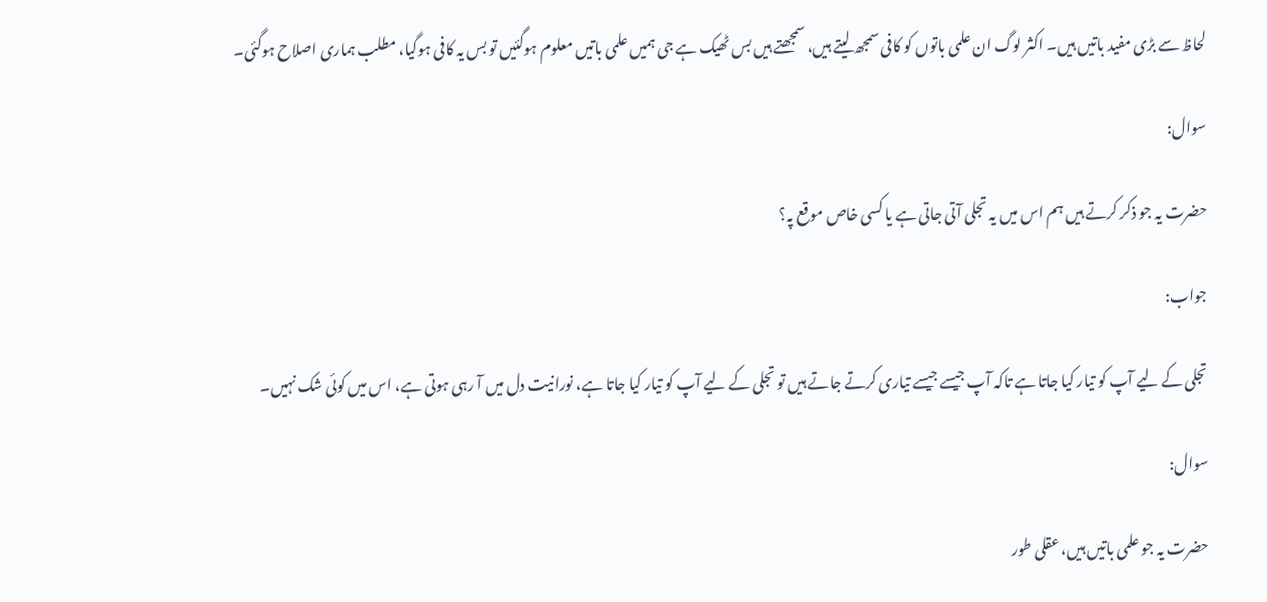لحاظ سے بڑی مفید باتیں ہیں۔ اکثر لوگ ان علمی باتوں کو کافی سمجھ لیتے ہیں، سمجھتے ہیں بس ٹھیک ہے جی ہمیں علمی باتیں معلوم ہوگئیں تو بس یہ کافی ہوگیا، مطلب ہماری اصلاح ہوگئی۔

سوال:

حضرت یہ جو ذکر کرتے ہیں ہم اس میں یہ تجلی آتی جاتی ہے یا کسی خاص موقع پہ؟

جواب:

تجلی کے لیے آپ کو تیار کیا جاتا ہے تاکہ آپ جیسے جیسے تیاری کرتے جاتے ہیں تو تجلی کے لیے آپ کو تیار کیا جاتا ہے، نورانیت دل میں آ رہی ہوتی ہے، اس میں کوئی شک نہیں۔

سوال:

حضرت یہ جو علمی باتیں ہیں، عقلی طور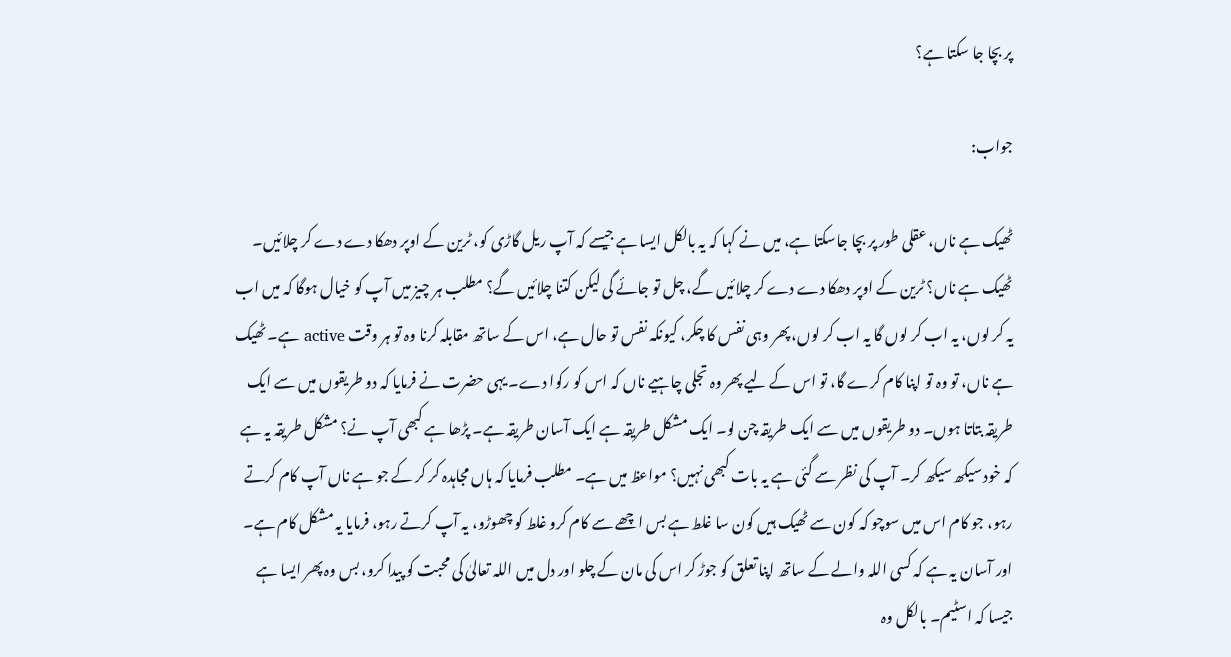پر بچا جا سکتا ہے؟

جواب:

ٹھیک ہے ناں، عقلی طور پر بچا جاسکتا ہے، میں نے کہا کہ یہ بالکل ایسا ہے جیسے کہ آپ ریل گاڑی کو، ٹرین کے اوپر دھکا دے دے کر چلائیں۔ ٹھیک ہے ناں؟ ٹرین کے اوپر دھکا دے دے کر چلائیں گے، چل تو جائے گی لیکن کتنا چلائیں گے؟ مطلب ہر چیز میں آپ کو خیال ہوگا کہ میں اب یہ کر لوں، یہ اب کر لوں گا یہ اب کر لوں، پھر وہی نفس کا چکر، کیونکہ نفس تو حال ہے، اس کے ساتھ مقابلہ کرنا وہ تو ہر وقت active ہے۔ ٹھیک ہے ناں، تو وہ تو اپنا کام کرے گا، تو اس کے لیے پھر وہ تجلی چاہیے ناں کہ اس کو رکوا دے۔ یہی حضرت نے فرمایا کہ دو طریقوں میں سے ایک طریقہ بتاتا ہوں۔ دو طریقوں میں سے ایک طریقہ چن لو۔ ایک مشکل طریقہ ہے ایک آسان طریقہ ہے۔ پڑھا ہے کبھی آپ نے؟ مشکل طریقہ یہ ہے کہ خود سیکھ سیکھ کر۔ آپ کی نظر سے گئی ہے یہ بات کبھی نہیں؟ مواعظ میں ہے۔ مطلب فرمایا کہ ہاں مجاہدہ کر کر کے جو ہے ناں آپ کام کرتے رہو، جو کام اس میں سوچو کہ کون سے ٹھیک ہیں کون سا غلط ہے بس اچھے سے کام کرو غلط کو چھوڑو، یہ آپ کرتے رہو، فرمایا یہ مشکل کام ہے۔ اور آسان یہ ہے کہ کسی اللہ والے کے ساتھ اپنا تعلق کو جوڑ کر اس کی مان کے چلو اور دل میں اللہ تعالیٰ کی محبت کو پیدا کرو، بس وہ پھر ایسا ہے جیسا کہ اسٹیم۔ بالکل وہ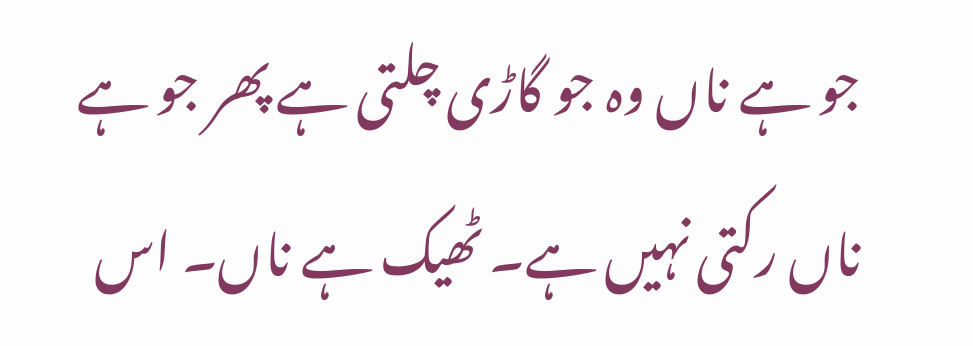جو ہے ناں وہ جو گاڑی چلتی ہے پھر جو ہے ناں رکتی نہیں ہے۔ ٹھیک ہے ناں۔ اس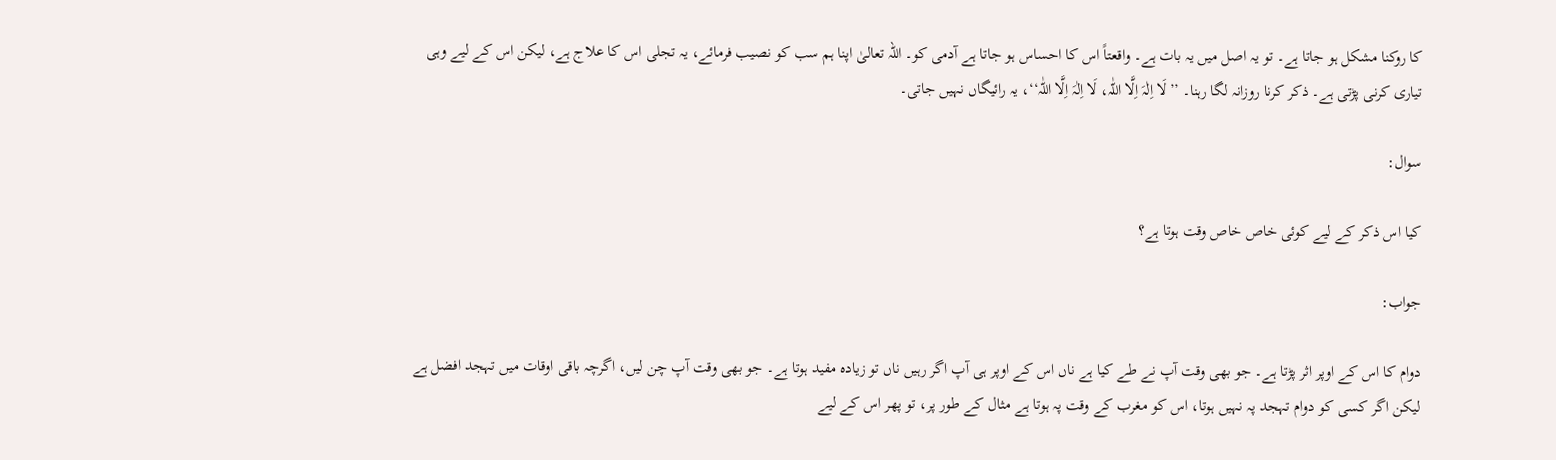کا روکنا مشکل ہو جاتا ہے۔ تو یہ اصل میں یہ بات ہے۔ واقعتاً اس کا احساس ہو جاتا ہے آدمی کو۔ اللہ تعالیٰ اپنا ہم سب کو نصیب فرمائے، یہ تجلی اس کا علاج ہے، لیکن اس کے لیے وہی تیاری کرنی پڑتی ہے۔ ذکر کرنا روزانہ لگا رہنا۔ ’’لَا اِلٰہَ اِلَّا اللّٰہ، لَا اِلٰہَ اِلَّا اللّٰہ‘‘، یہ رائیگاں نہیں جاتی۔

سوال:

کیا اس ذکر کے لیے کوئی خاص خاص وقت ہوتا ہے؟

جواب:

دوام کا اس کے اوپر اثر پڑتا ہے۔ جو بھی وقت آپ نے طے کیا ہے ناں اس کے اوپر ہی آپ اگر رہیں ناں تو زیادہ مفید ہوتا ہے۔ جو بھی وقت آپ چن لیں، اگرچہ باقی اوقات میں تہجد افضل ہے لیکن اگر کسی کو دوام تہجد پہ نہیں ہوتا، اس کو مغرب کے وقت پہ ہوتا ہے مثال کے طور پر، تو پھر اس کے لیے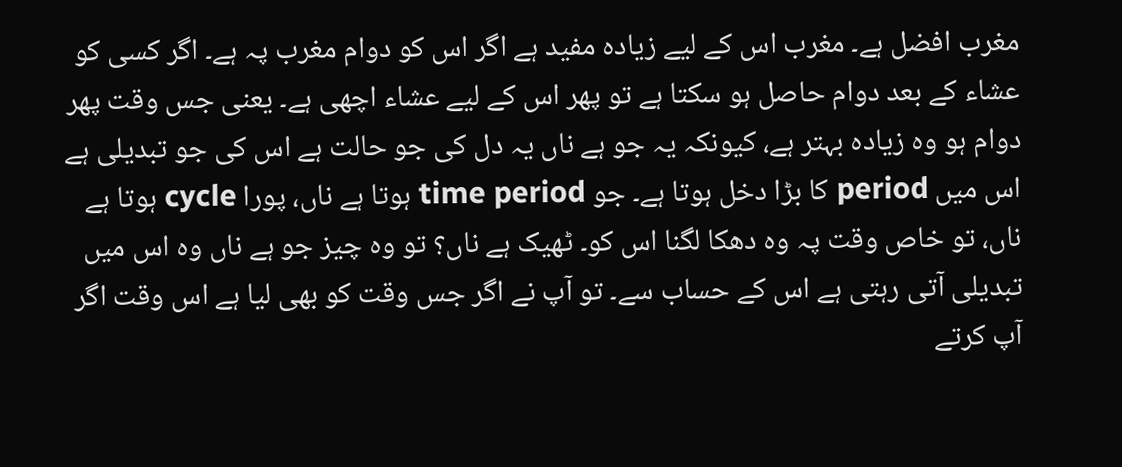مغرب افضل ہے۔ مغرب اس کے لیے زیادہ مفید ہے اگر اس کو دوام مغرب پہ ہے۔ اگر کسی کو عشاء کے بعد دوام حاصل ہو سکتا ہے تو پھر اس کے لیے عشاء اچھی ہے۔ یعنی جس وقت پھر دوام ہو وہ زیادہ بہتر ہے، کیونکہ یہ جو ہے ناں یہ دل کی جو حالت ہے اس کی جو تبدیلی ہے اس میں period کا بڑا دخل ہوتا ہے۔ جو time period ہوتا ہے ناں، پورا cycle ہوتا ہے ناں، تو خاص وقت پہ وہ دھکا لگنا اس کو۔ ٹھیک ہے ناں؟ تو وہ چیز جو ہے ناں وہ اس میں تبدیلی آتی رہتی ہے اس کے حساب سے۔ تو آپ نے اگر جس وقت کو بھی لیا ہے اس وقت اگر آپ کرتے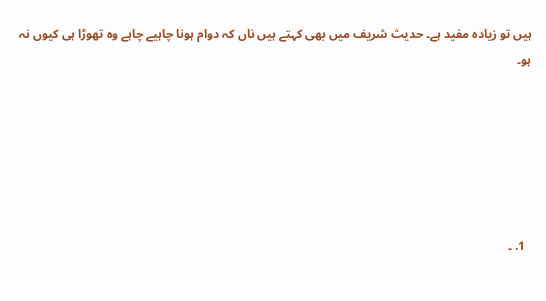ہیں تو زیادہ مفید ہے۔ حدیث شریف میں بھی کہتے ہیں ناں کہ دوام ہونا چاہیے چاہے وہ تھوڑا ہی کیوں نہ ہو۔






  1. ۔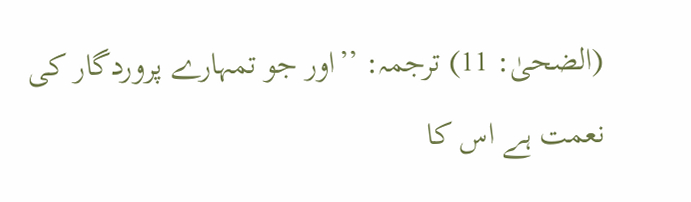(الضحیٰ: 11) ترجمہ: ’’اور جو تمہارے پروردگار کی نعمت ہے اس کا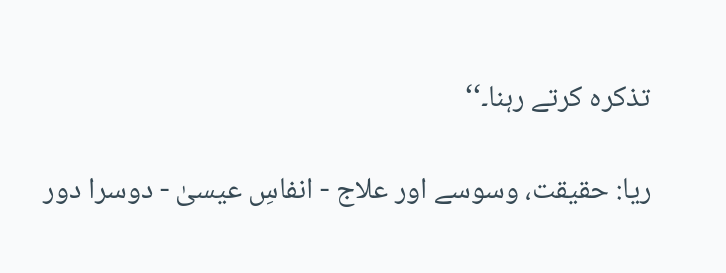تذکرہ کرتے رہنا۔‘‘

ریا: حقیقت، وسوسے اور علاج - انفاسِ عیسیٰ - دوسرا دور